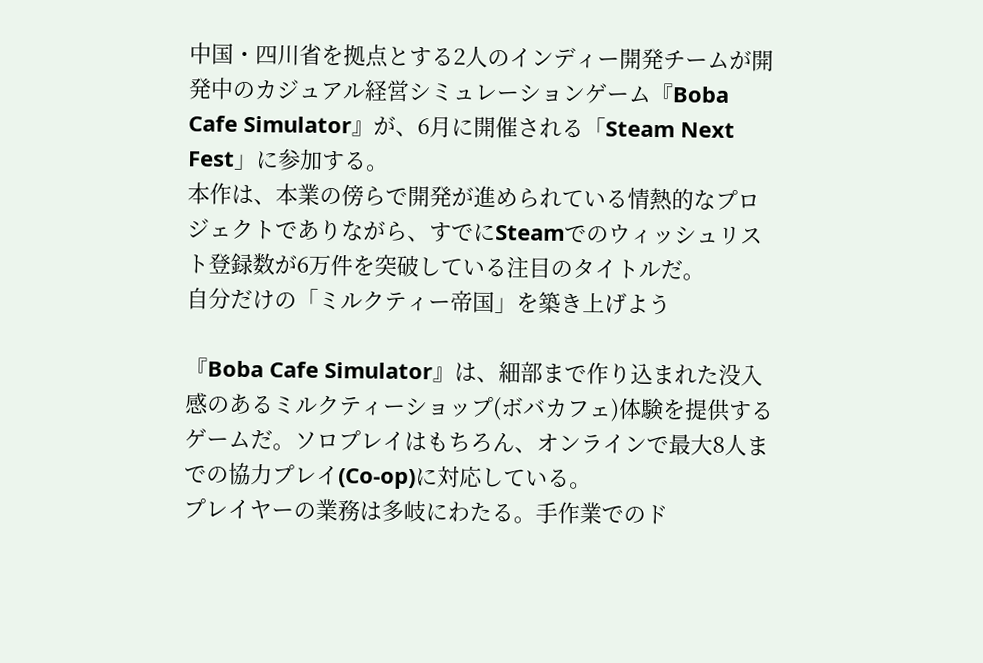中国・四川省を拠点とする2人のインディー開発チームが開発中のカジュアル経営シミュレーションゲーム『Boba Cafe Simulator』が、6月に開催される「Steam Next Fest」に参加する。
本作は、本業の傍らで開発が進められている情熱的なプロジェクトでありながら、すでにSteamでのウィッシュリスト登録数が6万件を突破している注目のタイトルだ。
自分だけの「ミルクティー帝国」を築き上げよう

『Boba Cafe Simulator』は、細部まで作り込まれた没入感のあるミルクティーショップ(ボバカフェ)体験を提供するゲームだ。ソロプレイはもちろん、オンラインで最大8人までの協力プレイ(Co-op)に対応している。
プレイヤーの業務は多岐にわたる。手作業でのド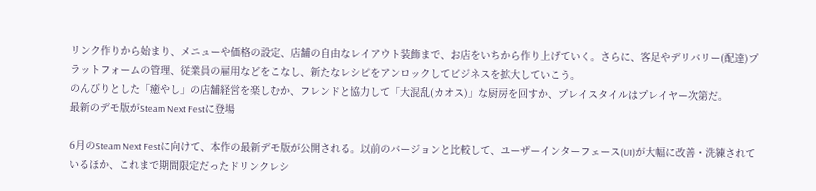リンク作りから始まり、メニューや価格の設定、店舗の自由なレイアウト装飾まで、お店をいちから作り上げていく。さらに、客足やデリバリー(配達)プラットフォームの管理、従業員の雇用などをこなし、新たなレシピをアンロックしてビジネスを拡大していこう。
のんびりとした「癒やし」の店舗経営を楽しむか、フレンドと協力して「大混乱(カオス)」な厨房を回すか、プレイスタイルはプレイヤー次第だ。
最新のデモ版がSteam Next Festに登場

6月のSteam Next Festに向けて、本作の最新デモ版が公開される。以前のバージョンと比較して、ユーザーインターフェース(UI)が大幅に改善・洗練されているほか、これまで期間限定だったドリンクレシ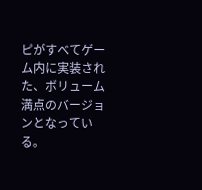ピがすべてゲーム内に実装された、ボリューム満点のバージョンとなっている。